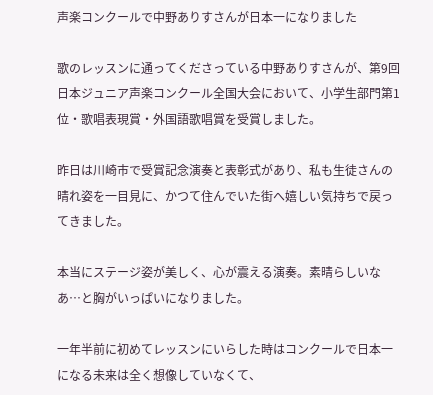声楽コンクールで中野ありすさんが日本一になりました

歌のレッスンに通ってくださっている中野ありすさんが、第9回日本ジュニア声楽コンクール全国大会において、小学生部門第1位・歌唱表現賞・外国語歌唱賞を受賞しました。

昨日は川崎市で受賞記念演奏と表彰式があり、私も生徒さんの晴れ姿を一目見に、かつて住んでいた街へ嬉しい気持ちで戻ってきました。

本当にステージ姿が美しく、心が震える演奏。素晴らしいなあ…と胸がいっぱいになりました。

一年半前に初めてレッスンにいらした時はコンクールで日本一になる未来は全く想像していなくて、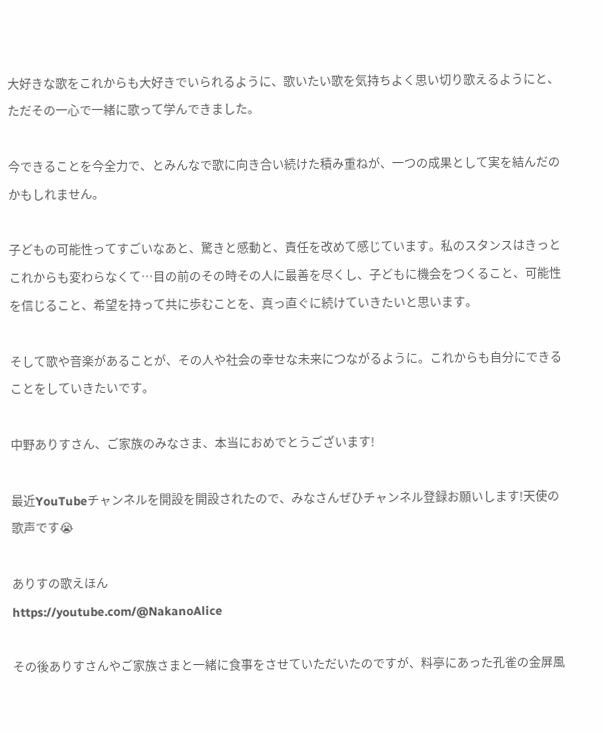大好きな歌をこれからも大好きでいられるように、歌いたい歌を気持ちよく思い切り歌えるようにと、ただその一心で一緒に歌って学んできました。

今できることを今全力で、とみんなで歌に向き合い続けた積み重ねが、一つの成果として実を結んだのかもしれません。

子どもの可能性ってすごいなあと、驚きと感動と、責任を改めて感じています。私のスタンスはきっとこれからも変わらなくて…目の前のその時その人に最善を尽くし、子どもに機会をつくること、可能性を信じること、希望を持って共に歩むことを、真っ直ぐに続けていきたいと思います。

そして歌や音楽があることが、その人や社会の幸せな未来につながるように。これからも自分にできることをしていきたいです。

中野ありすさん、ご家族のみなさま、本当におめでとうございます!

最近YouTubeチャンネルを開設を開設されたので、みなさんぜひチャンネル登録お願いします!天使の歌声です😭

ありすの歌えほん
https://youtube.com/@NakanoAlice

その後ありすさんやご家族さまと一緒に食事をさせていただいたのですが、料亭にあった孔雀の金屏風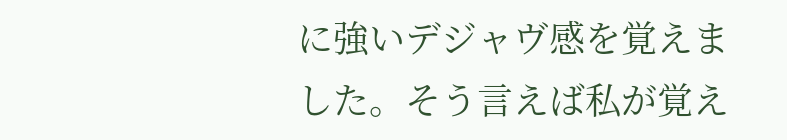に強いデジャヴ感を覚えました。そう言えば私が覚え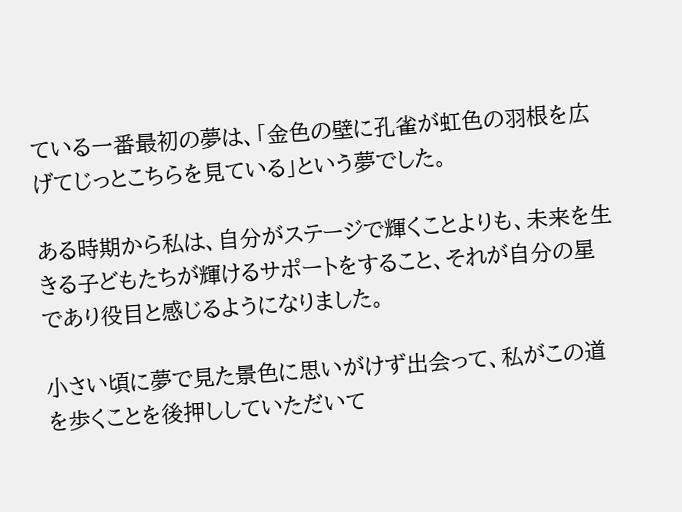ている一番最初の夢は、「金色の壁に孔雀が虹色の羽根を広げてじっとこちらを見ている」という夢でした。

ある時期から私は、自分がステージで輝くことよりも、未来を生きる子どもたちが輝けるサポートをすること、それが自分の星であり役目と感じるようになりました。

小さい頃に夢で見た景色に思いがけず出会って、私がこの道を歩くことを後押ししていただいて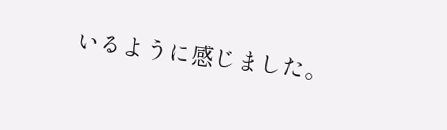いるように感じました。